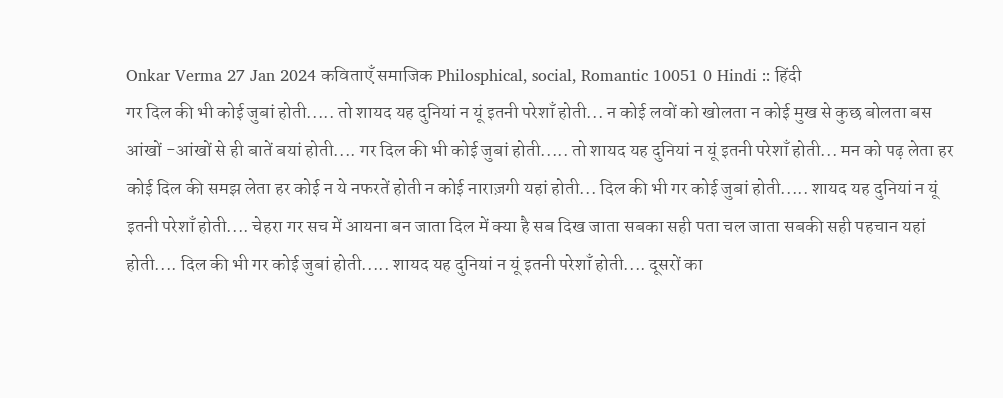Onkar Verma 27 Jan 2024 कविताएँ समाजिक Philosphical, social, Romantic 10051 0 Hindi :: हिंदी
गर दिल की भी कोई जुबां होती..... तो शायद यह दुनियां न यूं इतनी परेशाँ होती... न कोई लवों को खोलता न कोई मुख से कुछ बोलता बस आंखों -आंखों से ही बातें बयां होती.... गर दिल की भी कोई जुबां होती..... तो शायद यह दुनियां न यूं इतनी परेशाँ होती... मन को पढ़ लेता हर कोई दिल की समझ लेता हर कोई न ये नफरतें होती न कोई नाराज़गी यहां होती... दिल की भी गर कोई जुबां होती..... शायद यह दुनियां न यूं इतनी परेशाँ होती.... चेहरा गर सच में आयना बन जाता दिल में क्या है सब दिख जाता सबका सही पता चल जाता सबकी सही पहचान यहां होती.... दिल की भी गर कोई जुबां होती..... शायद यह दुनियां न यूं इतनी परेशाँ होती.... दूसरों का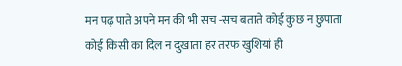मन पढ़ पाते अपने मन की भी सच -सच बताते कोई कुछ न छुपाता कोई किसी का दिल न दुखाता हर तरफ खुशियां ही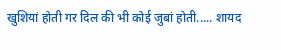खुशियां होती गर दिल की भी कोई जुबां होती..... शायद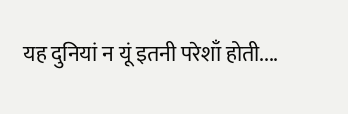यह दुनियां न यूं इतनी परेशाँ होती....